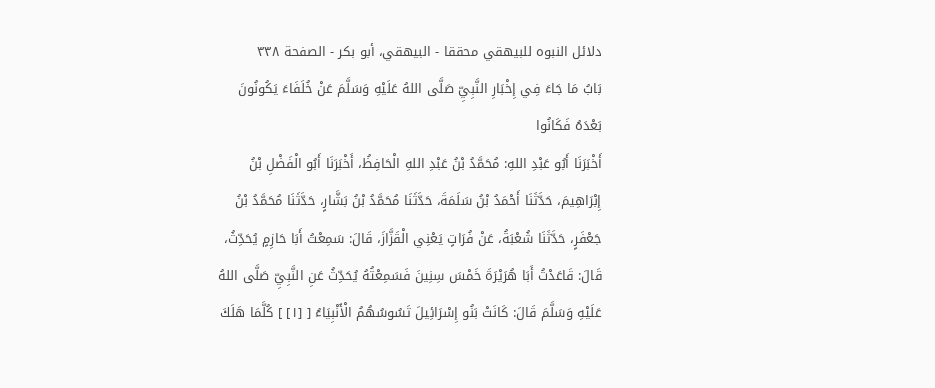دلائل النبوه للبيهقي محققا - البيهقي، أبو بكر - الصفحة ٣٣٨
بَابُ مَا جَاءَ فِي إِخْبَارِ النَّبِيِّ صَلَّى اللهُ عَلَيْهِ وَسَلَّمَ عَنْ خُلَفَاءَ يَكُونُونَ بَعْدَهُ فَكَانُوا
أَخْبَرَنَا أَبُو عَبْدِ اللهِ: مُحَمَّدُ بْنُ عَبْدِ اللهِ الْحَافِظُ، أَخْبَرَنَا أَبُو الْفَضْلِ بْنُ إِبْرَاهِيمَ، حَدَّثَنَا أَحْمَدُ بْنُ سَلَمَةَ، حَدَّثَنَا مُحَمَّدُ بْنُ بَشَّارٍ، حَدَّثَنَا مُحَمَّدُ بْنُ جَعْفَرٍ، حَدَّثَنَا شُعْبَةُ، عَنْ فُرَاتٍ يَعْنِي الْقَزَّازَ، قَالَ: سَمِعْتُ أَبَا حَازِمٍ يُحَدِّثُ، قَالَ: قَاعَدْتُ أَبَا هُرَيْرَةَ خَمْسَ سِنِينَ فَسَمِعْتُهُ يُحَدِّثُ عَنِ النَّبِيِّ صَلَّى اللهُ عَلَيْهِ وَسَلَّمَ قَالَ: كَانَتْ بَنُو إِسْرَائِيلَ تَسُوسُهُمُ الْأَنْبِيَاءُ [ [١] ] كُلَّمَا هَلَكَ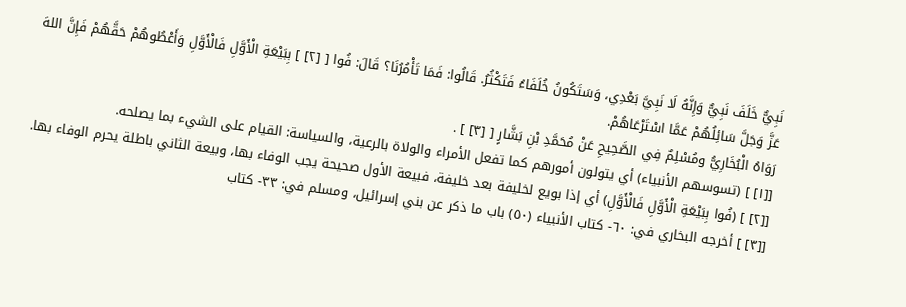نَبِيٌّ خَلَفَ نَبِيٌّ وَإِنَّهُ لَا نَبِيَّ بَعْدِي، وَسَتَكُونُ خُلَفَاءُ فَتَكْثُرُ. قَالُوا: فَمَا تَأْمُرُنَا؟ قَالَ: فُوا [ [٢] ] بِبَيْعَةِ الْأَوَّلِ فَالْأَوَّلِ وَأَعْطُوهُمْ حَقَّهُمْ فَإِنَّ اللهَ عَزَّ وَجَلَّ سَائِلُهُمْ عَمَّا اسْتَرْعَاهُمْ.
رَوَاهُ الْبُخَارِيُّ ومُسْلِمٌ فِي الصَّحِيحِ عَنْ مُحَمَّدِ بْنِ بَشَّارٍ [ [٣] ] .
[[١] ] (تسوسهم الأنبياء) أي يتولون أمورهم كما تفعل الأمراء والولاة بالرعية، والسياسة: القيام على الشيء بما يصلحه.
[[٢] ] (فُوا بِبَيْعَةِ الْأَوَّلِ فَالْأَوَّلِ) أي إذا بويع لخليفة بعد خليفة، فبيعة الأول صحيحة يجب الوفاء بها، وبيعة الثاني باطلة يحرم الوفاء بها.
[[٣] ] أخرجه البخاري في: ٦٠- كتاب الأنبياء (٥٠) باب ما ذكر عن بني إسرائيل، ومسلم في: ٣٣- كتاب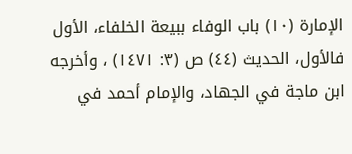الإمارة (١٠) باب الوفاء ببيعة الخلفاء، الأول فالأول، الحديث (٤٤) ص (٣: ١٤٧١) ، وأخرجه ابن ماجة في الجهاد، والإمام أحمد في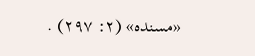«مسنده» (٢: ٢٩٧) .